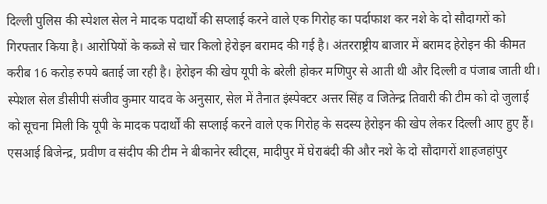दिल्ली पुलिस की स्पेशल सेल ने मादक पदार्थों की सप्लाई करने वाले एक गिरोह का पर्दाफाश कर नशे के दो सौदागरों को गिरफ्तार किया है। आरोपियों के कब्जे से चार किलो हेरोइन बरामद की गई है। अंतरराष्ट्रीय बाजार में बरामद हेरोइन की कीमत करीब 16 करोड़ रुपये बताई जा रही है। हेरोइन की खेप यूपी के बरेली होकर मणिपुर से आती थी और दिल्ली व पंजाब जाती थी।
स्पेशल सेल डीसीपी संजीव कुमार यादव के अनुसार, सेल में तैनात इंस्पेक्टर अत्तर सिंह व जितेन्द्र तिवारी की टीम को दो जुलाई को सूचना मिली कि यूपी के मादक पदार्थों की सप्लाई करने वाले एक गिरोह के सदस्य हेरोइन की खेप लेकर दिल्ली आए हुए हैं। एसआई बिजेन्द्र, प्रवीण व संदीप की टीम ने बीकानेर स्वीट्स, मादीपुर में घेराबंदी की और नशे के दो सौदागरों शाहजहांपुर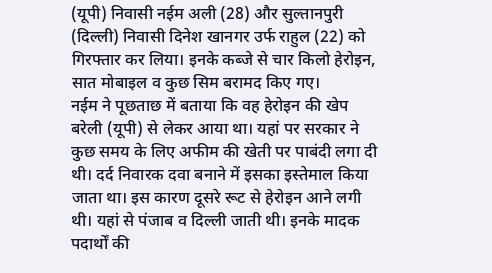(यूपी) निवासी नईम अली (28) और सुल्तानपुरी (दिल्ली) निवासी दिनेश खानगर उर्फ राहुल (22) को गिरफ्तार कर लिया। इनके कब्जे से चार किलो हेरोइन, सात मोबाइल व कुछ सिम बरामद किए गए।
नईम ने पूछताछ में बताया कि वह हेरोइन की खेप बरेली (यूपी) से लेकर आया था। यहां पर सरकार ने कुछ समय के लिए अफीम की खेती पर पाबंदी लगा दी थी। दर्द निवारक दवा बनाने में इसका इस्तेमाल किया जाता था। इस कारण दूसरे रूट से हेरोइन आने लगी थी। यहां से पंजाब व दिल्ली जाती थी। इनके मादक पदार्थों की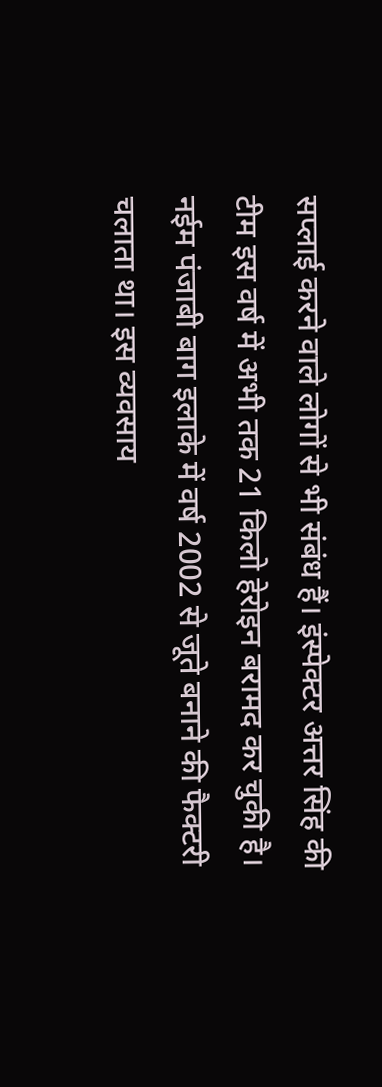सप्लाई करने वाले लोगों से भी संबंध हैं। इंस्पेक्टर अत्तर सिंह की टीम इस वर्ष में अभी तक 21 किलो हेरोइन बरामद कर चुकी है।
नईम पंजाबी बाग इलाके में वर्ष 2002 से जूते बनाने की फैक्टरी चलाता था। इस व्यवसाय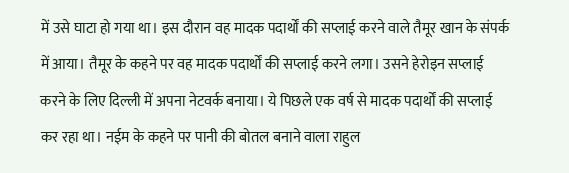में उसे घाटा हो गया था। इस दौरान वह मादक पदार्थों की सप्लाई करने वाले तैमूर खान के संपर्क में आया। तैमूर के कहने पर वह मादक पदार्थों की सप्लाई करने लगा। उसने हेरोइन सप्लाई करने के लिए दिल्ली में अपना नेटवर्क बनाया। ये पिछले एक वर्ष से मादक पदार्थों की सप्लाई कर रहा था। नईम के कहने पर पानी की बोतल बनाने वाला राहुल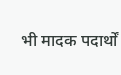भी मादक पदार्थों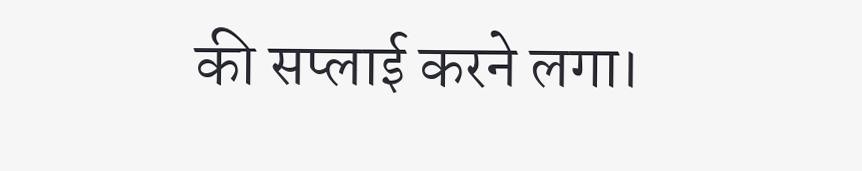की सप्लाई करने लगा।